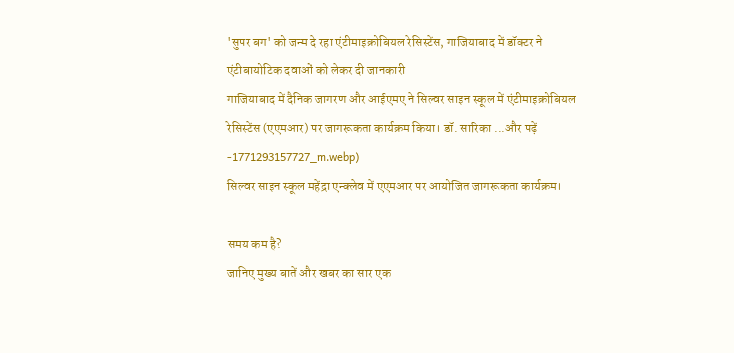'सुपर बग' को जन्म दे रहा एंटीमाइक्रोबियल रेसिस्टेंस, गाजियाबाद में डॉक्टर ने एंटीबायोटिक दवाओं को लेकर दी जानकारी
गाजियाबाद में दैनिक जागरण और आईएमए ने सिल्वर साइन स्कूल में एंटीमाइक्रोबियल रेसिस्टेंस (एएमआर) पर जागरूकता कार्यक्रम किया। डॉ. सारिका ...और पढ़ें
-1771293157727_m.webp)
सिल्वर साइन स्कूल महेंद्रा एन्क्लेव में एएमआर पर आयोजित जागरूकता कार्यक्रम।

समय कम है?
जानिए मुख्य बातें और खबर का सार एक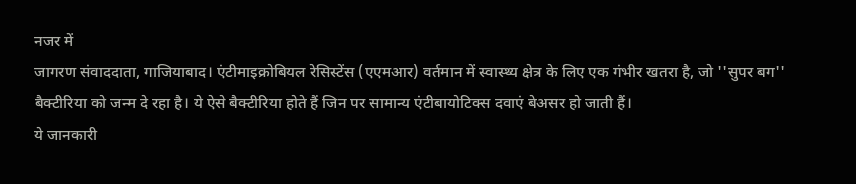नजर में
जागरण संवाददाता, गाजियाबाद। एंटीमाइक्रोबियल रेसिस्टेंस (एएमआर) वर्तमान में स्वास्थ्य क्षेत्र के लिए एक गंभीर खतरा है, जो ''सुपर बग'' बैक्टीरिया को जन्म दे रहा है। ये ऐसे बैक्टीरिया होते हैं जिन पर सामान्य एंटीबायोटिक्स दवाएं बेअसर हो जाती हैं।
ये जानकारी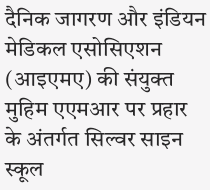दैनिक जागरण और इंडियन मेडिकल एसोसिएशन (आइएमए) की संयुक्त मुहिम एएमआर पर प्रहार के अंतर्गत सिल्वर साइन स्कूल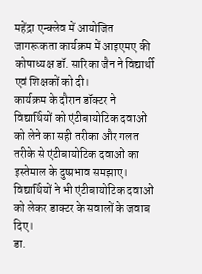महेंद्रा एन्क्लेव में आयोजित जागरूकता कार्यक्रम में आइएमए की कोषाध्यक्ष डॉ. सारिका जैन ने विद्यार्थी एवं शिक्षकों को दी।
कार्यक्रम के दौरान डॉक्टर ने विद्यार्थियों को एंटीबायोटिक दवाओं को लेने का सही तरीका और गलत तरीके से एंटीबायोटिक दवाओं का इस्तेमाल के दुष्प्रभाव समझाए। विद्यार्थियों ने भी एंटीबायोटिक दवाओं को लेकर डाक्टर के सवालों के जवाब दिए।
डा.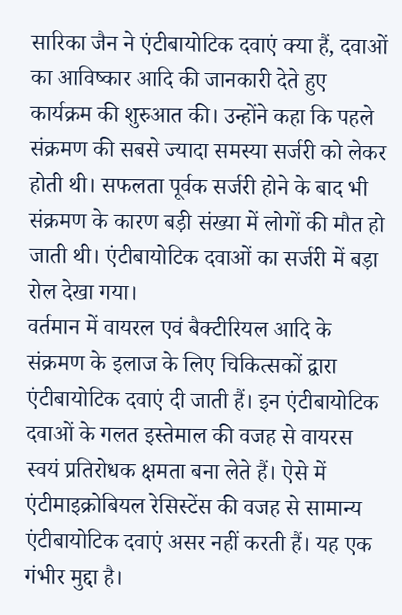सारिका जैन ने एंटीबायोटिक दवाएं क्या हैं, दवाओं का आविष्कार आदि की जानकारी देते हुए कार्यक्रम की शुरुआत की। उन्होंने कहा कि पहले संक्रमण की सबसे ज्यादा समस्या सर्जरी को लेकर होती थी। सफलता पूर्वक सर्जरी होने के बाद भी संक्रमण के कारण बड़ी संख्या में लोगों की मौत हो जाती थी। एंटीबायोटिक दवाओं का सर्जरी में बड़ा रोल देखा गया।
वर्तमान में वायरल एवं बैक्टीरियल आदि के संक्रमण के इलाज के लिए चिकित्सकों द्वारा एंटीबायोटिक दवाएं दी जाती हैं। इन एंटीबायोटिक दवाओं के गलत इस्तेमाल की वजह से वायरस स्वयं प्रतिरोधक क्षमता बना लेते हैं। ऐसे में एंटीमाइक्रोबियल रेसिस्टेंस की वजह से सामान्य एंटीबायोटिक दवाएं असर नहीं करती हैं। यह एक गंभीर मुद्दा है।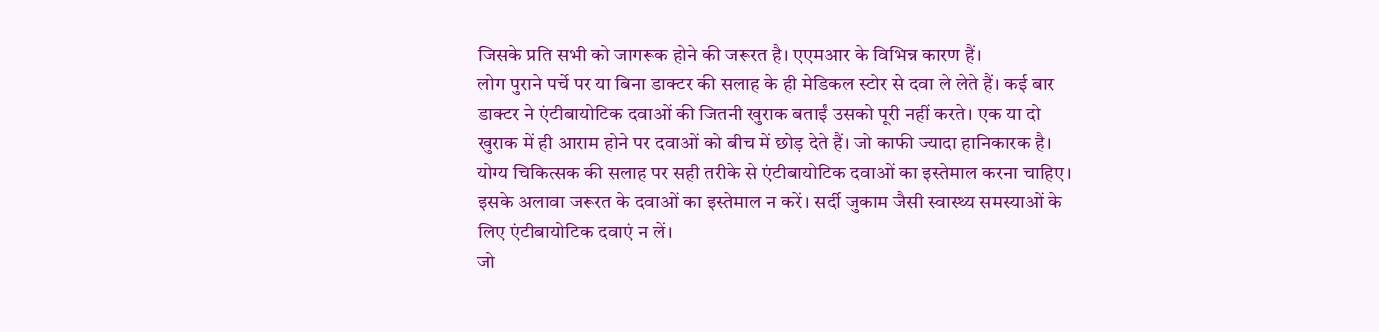जिसके प्रति सभी को जागरूक होने की जरूरत है। एएमआर के विभिन्न कारण हैं।
लोग पुराने पर्चे पर या बिना डाक्टर की सलाह के ही मेडिकल स्टोर से दवा ले लेते हैं। कई बार डाक्टर ने एंटीबायोटिक दवाओं की जितनी खुराक बताईं उसको पूरी नहीं करते। एक या दो खुराक में ही आराम होने पर दवाओं को बीच में छोड़ देते हैं। जो काफी ज्यादा हानिकारक है। योग्य चिकित्सक की सलाह पर सही तरीके से एंटीबायोटिक दवाओं का इस्तेमाल करना चाहिए। इसके अलावा जरूरत के दवाओं का इस्तेमाल न करें। सर्दी जुकाम जैसी स्वास्थ्य समस्याओं के लिए एंटीबायोटिक दवाएं न लें।
जो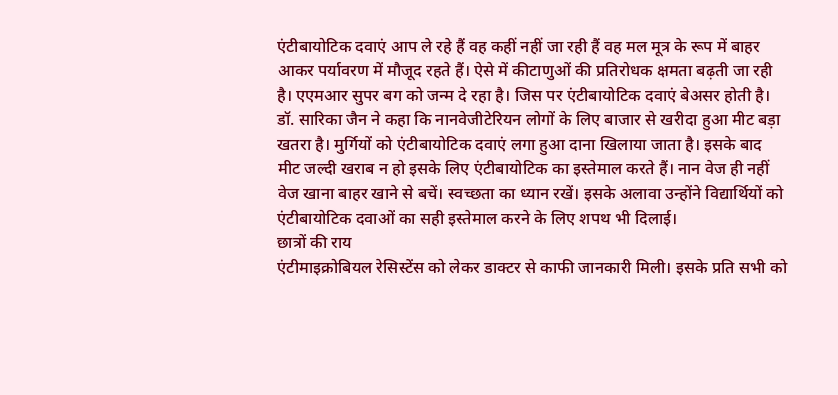एंटीबायोटिक दवाएं आप ले रहे हैं वह कहीं नहीं जा रही हैं वह मल मूत्र के रूप में बाहर आकर पर्यावरण में मौजूद रहते हैं। ऐसे में कीटाणुओं की प्रतिरोधक क्षमता बढ़ती जा रही है। एएमआर सुपर बग को जन्म दे रहा है। जिस पर एंटीबायोटिक दवाएं बेअसर होती है।
डॉ. सारिका जैन ने कहा कि नानवेजीटेरियन लोगों के लिए बाजार से खरीदा हुआ मीट बड़ा खतरा है। मुर्गियों को एंटीबायोटिक दवाएं लगा हुआ दाना खिलाया जाता है। इसके बाद मीट जल्दी खराब न हो इसके लिए एंटीबायोटिक का इस्तेमाल करते हैं। नान वेज ही नहीं वेज खाना बाहर खाने से बचें। स्वच्छता का ध्यान रखें। इसके अलावा उन्होंने विद्यार्थियों को एंटीबायोटिक दवाओं का सही इस्तेमाल करने के लिए शपथ भी दिलाई।
छात्रों की राय
एंटीमाइक्रोबियल रेसिस्टेंस को लेकर डाक्टर से काफी जानकारी मिली। इसके प्रति सभी को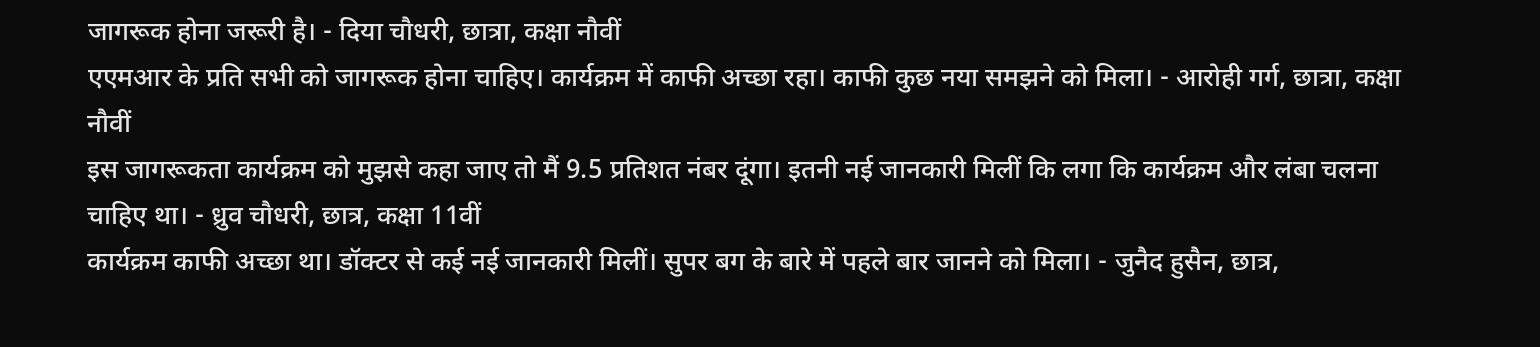जागरूक होना जरूरी है। - दिया चौधरी, छात्रा, कक्षा नौवीं
एएमआर के प्रति सभी को जागरूक होना चाहिए। कार्यक्रम में काफी अच्छा रहा। काफी कुछ नया समझने को मिला। - आरोही गर्ग, छात्रा, कक्षा नौवीं
इस जागरूकता कार्यक्रम को मुझसे कहा जाए तो मैं 9.5 प्रतिशत नंबर दूंगा। इतनी नई जानकारी मिलीं कि लगा कि कार्यक्रम और लंबा चलना चाहिए था। - ध्रुव चौधरी, छात्र, कक्षा 11वीं
कार्यक्रम काफी अच्छा था। डॉक्टर से कई नई जानकारी मिलीं। सुपर बग के बारे में पहले बार जानने को मिला। - जुनैद हुसैन, छात्र,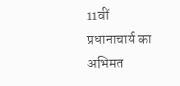11वीं
प्रधानाचार्य का अभिमत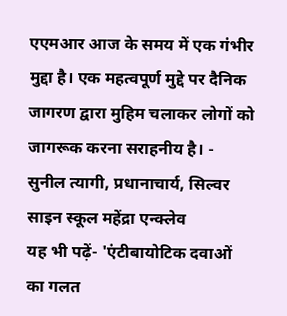एएमआर आज के समय में एक गंभीर मुद्दा है। एक महत्वपूर्ण मुद्दे पर दैनिक जागरण द्वारा मुहिम चलाकर लोगों को जागरूक करना सराहनीय है। - सुनील त्यागी, प्रधानाचार्य, सिल्वर साइन स्कूल महेंद्रा एन्क्लेव
यह भी पढ़ें- 'एंटीबायोटिक दवाओं का गलत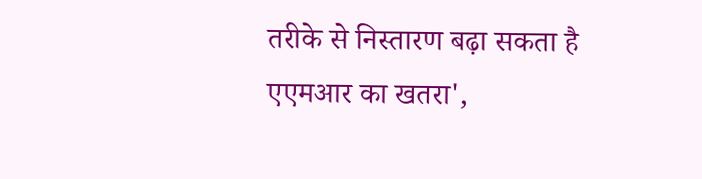तरीके से निस्तारण बढ़ा सकता है एएमआर का खतरा',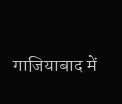गाजियाबाद में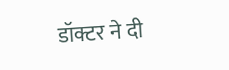डॉक्टर ने दी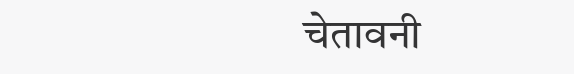चेतावनी